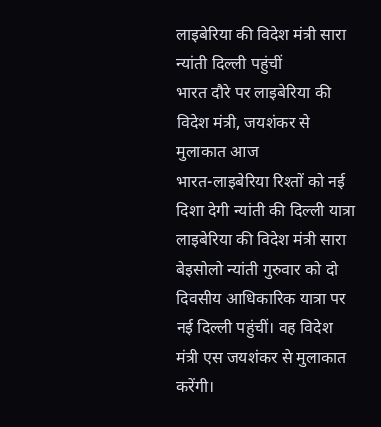लाइबेरिया की विदेश मंत्री सारा न्यांती दिल्ली पहुंचीं
भारत दौरे पर लाइबेरिया की विदेश मंत्री, जयशंकर से मुलाकात आज
भारत-लाइबेरिया रिश्तों को नई दिशा देगी न्यांती की दिल्ली यात्रा
लाइबेरिया की विदेश मंत्री सारा बेइसोलो न्यांती गुरुवार को दो दिवसीय आधिकारिक यात्रा पर नई दिल्ली पहुंचीं। वह विदेश मंत्री एस जयशंकर से मुलाकात करेंगी।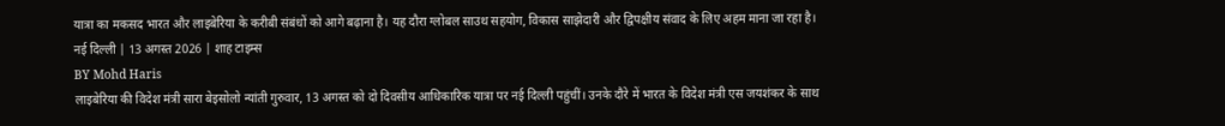यात्रा का मकसद भारत और लाइबेरिया के करीबी संबंधों को आगे बढ़ाना है। यह दौरा ग्लोबल साउथ सहयोग, विकास साझेदारी और द्विपक्षीय संवाद के लिए अहम माना जा रहा है।
नई दिल्ली | 13 अगस्त 2026 | शाह टाइम्स
BY Mohd Haris
लाइबेरिया की विदेश मंत्री सारा बेइसोलो न्यांती गुरुवार, 13 अगस्त को दो दिवसीय आधिकारिक यात्रा पर नई दिल्ली पहुंचीं। उनके दौरे में भारत के विदेश मंत्री एस जयशंकर के साथ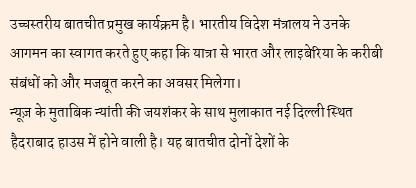उच्चस्तरीय बातचीत प्रमुख कार्यक्रम है। भारतीय विदेश मंत्रालय ने उनके आगमन का स्वागत करते हुए कहा कि यात्रा से भारत और लाइबेरिया के करीबी संबंधों को और मजबूत करने का अवसर मिलेगा।
न्यूज़ के मुताबिक न्यांती की जयशंकर के साथ मुलाकात नई दिल्ली स्थित हैदराबाद हाउस में होने वाली है। यह बातचीत दोनों देशों के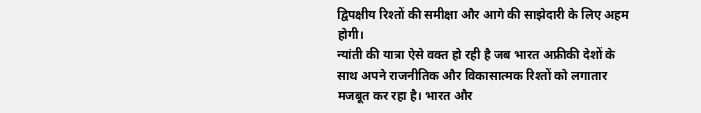द्विपक्षीय रिश्तों की समीक्षा और आगे की साझेदारी के लिए अहम होगी।
न्यांती की यात्रा ऐसे वक्त हो रही है जब भारत अफ्रीकी देशों के साथ अपने राजनीतिक और विकासात्मक रिश्तों को लगातार मजबूत कर रहा है। भारत और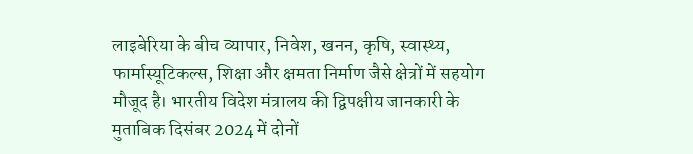लाइबेरिया के बीच व्यापार, निवेश, खनन, कृषि, स्वास्थ्य, फार्मास्यूटिकल्स, शिक्षा और क्षमता निर्माण जैसे क्षेत्रों में सहयोग मौजूद है। भारतीय विदेश मंत्रालय की द्विपक्षीय जानकारी के मुताबिक दिसंबर 2024 में दोनों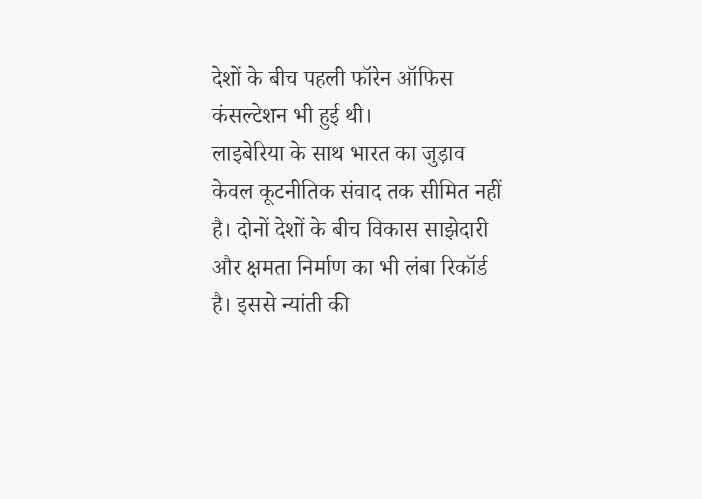देशों के बीच पहली फॉरेन ऑफिस कंसल्टेशन भी हुई थी।
लाइबेरिया के साथ भारत का जुड़ाव केवल कूटनीतिक संवाद तक सीमित नहीं है। दोनों देशों के बीच विकास साझेदारी और क्षमता निर्माण का भी लंबा रिकॉर्ड है। इससे न्यांती की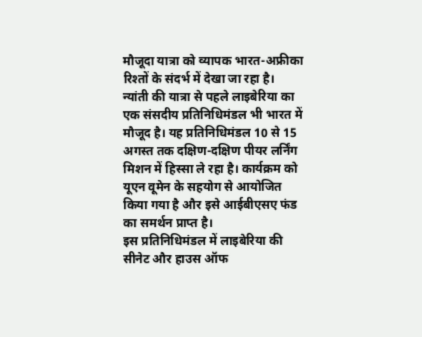मौजूदा यात्रा को व्यापक भारत-अफ्रीका रिश्तों के संदर्भ में देखा जा रहा है।
न्यांती की यात्रा से पहले लाइबेरिया का एक संसदीय प्रतिनिधिमंडल भी भारत में मौजूद है। यह प्रतिनिधिमंडल 10 से 15 अगस्त तक दक्षिण-दक्षिण पीयर लर्निंग मिशन में हिस्सा ले रहा है। कार्यक्रम को यूएन वूमेन के सहयोग से आयोजित किया गया है और इसे आईबीएसए फंड का समर्थन प्राप्त है।
इस प्रतिनिधिमंडल में लाइबेरिया की सीनेट और हाउस ऑफ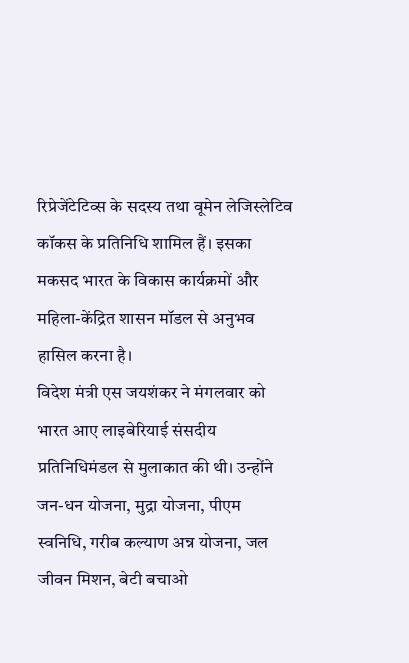रिप्रेजेंटेटिव्स के सदस्य तथा वूमेन लेजिस्लेटिव कॉकस के प्रतिनिधि शामिल हैं। इसका मकसद भारत के विकास कार्यक्रमों और महिला-केंद्रित शासन मॉडल से अनुभव हासिल करना है।
विदेश मंत्री एस जयशंकर ने मंगलवार को भारत आए लाइबेरियाई संसदीय प्रतिनिधिमंडल से मुलाकात की थी। उन्होंने जन-धन योजना, मुद्रा योजना, पीएम स्वनिधि, गरीब कल्याण अन्न योजना, जल जीवन मिशन, बेटी बचाओ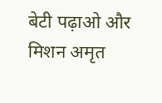बेटी पढ़ाओ और मिशन अमृत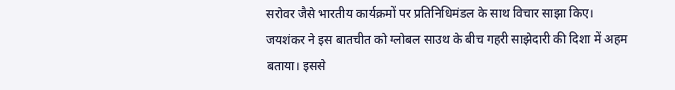सरोवर जैसे भारतीय कार्यक्रमों पर प्रतिनिधिमंडल के साथ विचार साझा किए।
जयशंकर ने इस बातचीत को ग्लोबल साउथ के बीच गहरी साझेदारी की दिशा में अहम बताया। इससे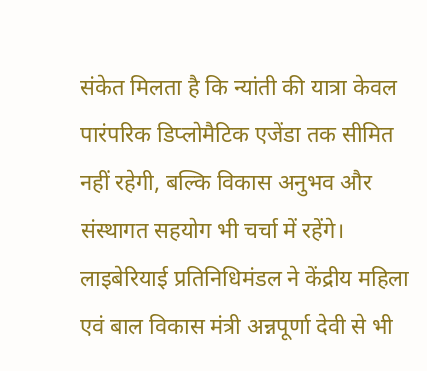संकेत मिलता है कि न्यांती की यात्रा केवल पारंपरिक डिप्लोमैटिक एजेंडा तक सीमित नहीं रहेगी, बल्कि विकास अनुभव और संस्थागत सहयोग भी चर्चा में रहेंगे।
लाइबेरियाई प्रतिनिधिमंडल ने केंद्रीय महिला एवं बाल विकास मंत्री अन्नपूर्णा देवी से भी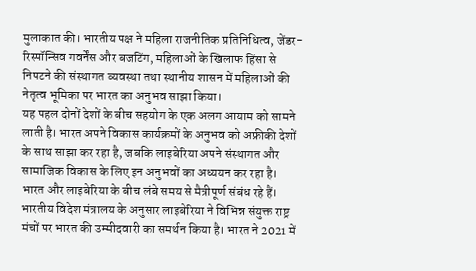मुलाकात की। भारतीय पक्ष ने महिला राजनीतिक प्रतिनिधित्व, जेंडर-रिस्पॉन्सिव गवर्नेंस और बजटिंग, महिलाओं के खिलाफ हिंसा से निपटने की संस्थागत व्यवस्था तथा स्थानीय शासन में महिलाओं की नेतृत्व भूमिका पर भारत का अनुभव साझा किया।
यह पहल दोनों देशों के बीच सहयोग के एक अलग आयाम को सामने लाती है। भारत अपने विकास कार्यक्रमों के अनुभव को अफ्रीकी देशों के साथ साझा कर रहा है, जबकि लाइबेरिया अपने संस्थागत और सामाजिक विकास के लिए इन अनुभवों का अध्ययन कर रहा है।
भारत और लाइबेरिया के बीच लंबे समय से मैत्रीपूर्ण संबंध रहे हैं। भारतीय विदेश मंत्रालय के अनुसार लाइबेरिया ने विभिन्न संयुक्त राष्ट्र मंचों पर भारत की उम्मीदवारी का समर्थन किया है। भारत ने 2021 में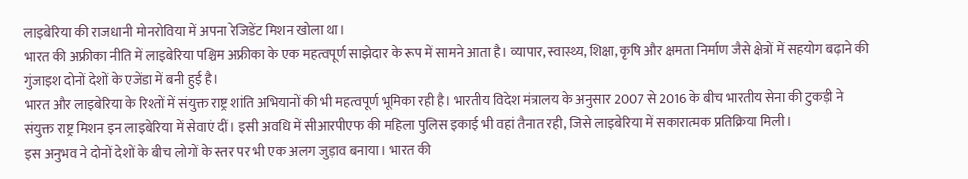लाइबेरिया की राजधानी मोनरोविया में अपना रेजिडेंट मिशन खोला था।
भारत की अफ्रीका नीति में लाइबेरिया पश्चिम अफ्रीका के एक महत्वपूर्ण साझेदार के रूप में सामने आता है। व्यापार, स्वास्थ्य, शिक्षा, कृषि और क्षमता निर्माण जैसे क्षेत्रों में सहयोग बढ़ाने की गुंजाइश दोनों देशों के एजेंडा में बनी हुई है।
भारत और लाइबेरिया के रिश्तों में संयुक्त राष्ट्र शांति अभियानों की भी महत्वपूर्ण भूमिका रही है। भारतीय विदेश मंत्रालय के अनुसार 2007 से 2016 के बीच भारतीय सेना की टुकड़ी ने संयुक्त राष्ट्र मिशन इन लाइबेरिया में सेवाएं दीं। इसी अवधि में सीआरपीएफ की महिला पुलिस इकाई भी वहां तैनात रही, जिसे लाइबेरिया में सकारात्मक प्रतिक्रिया मिली।
इस अनुभव ने दोनों देशों के बीच लोगों के स्तर पर भी एक अलग जुड़ाव बनाया। भारत की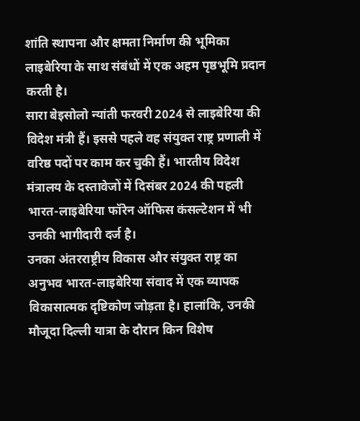शांति स्थापना और क्षमता निर्माण की भूमिका लाइबेरिया के साथ संबंधों में एक अहम पृष्ठभूमि प्रदान करती है।
सारा बेइसोलो न्यांती फरवरी 2024 से लाइबेरिया की विदेश मंत्री हैं। इससे पहले वह संयुक्त राष्ट्र प्रणाली में वरिष्ठ पदों पर काम कर चुकी हैं। भारतीय विदेश मंत्रालय के दस्तावेजों में दिसंबर 2024 की पहली भारत-लाइबेरिया फॉरेन ऑफिस कंसल्टेशन में भी उनकी भागीदारी दर्ज है।
उनका अंतरराष्ट्रीय विकास और संयुक्त राष्ट्र का अनुभव भारत-लाइबेरिया संवाद में एक व्यापक विकासात्मक दृष्टिकोण जोड़ता है। हालांकि, उनकी मौजूदा दिल्ली यात्रा के दौरान किन विशेष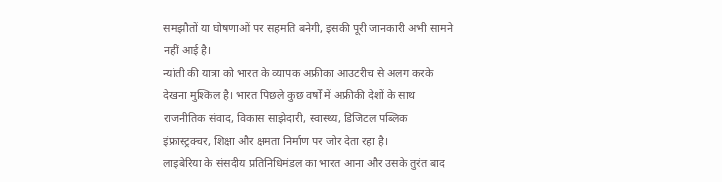समझौतों या घोषणाओं पर सहमति बनेगी, इसकी पूरी जानकारी अभी सामने नहीं आई है।
न्यांती की यात्रा को भारत के व्यापक अफ्रीका आउटरीच से अलग करके देखना मुश्किल है। भारत पिछले कुछ वर्षों में अफ्रीकी देशों के साथ राजनीतिक संवाद, विकास साझेदारी, स्वास्थ्य, डिजिटल पब्लिक इंफ्रास्ट्रक्चर, शिक्षा और क्षमता निर्माण पर जोर देता रहा है।
लाइबेरिया के संसदीय प्रतिनिधिमंडल का भारत आना और उसके तुरंत बाद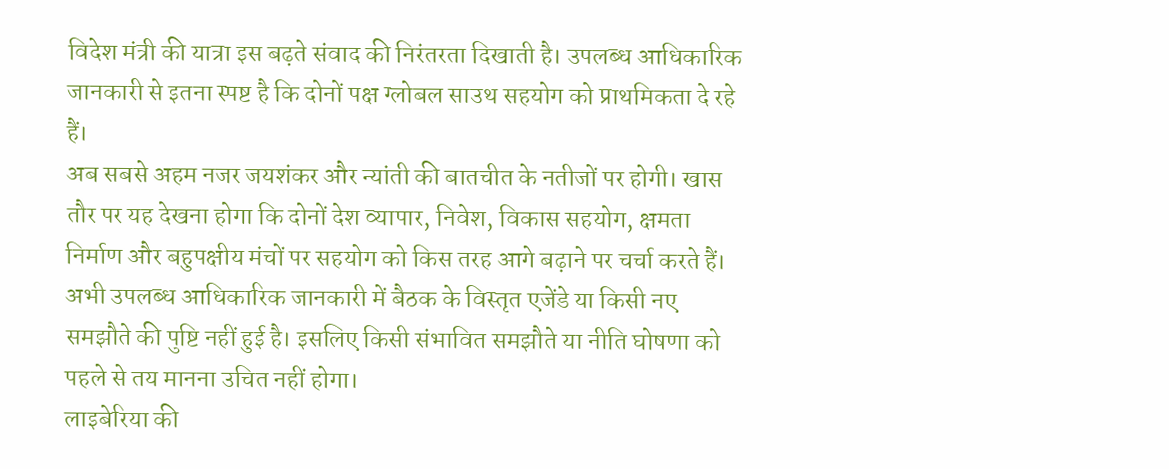विदेश मंत्री की यात्रा इस बढ़ते संवाद की निरंतरता दिखाती है। उपलब्ध आधिकारिक जानकारी से इतना स्पष्ट है कि दोनों पक्ष ग्लोबल साउथ सहयोग को प्राथमिकता दे रहे हैं।
अब सबसे अहम नजर जयशंकर और न्यांती की बातचीत के नतीजों पर होगी। खास तौर पर यह देखना होगा कि दोनों देश व्यापार, निवेश, विकास सहयोग, क्षमता निर्माण और बहुपक्षीय मंचों पर सहयोग को किस तरह आगे बढ़ाने पर चर्चा करते हैं।
अभी उपलब्ध आधिकारिक जानकारी में बैठक के विस्तृत एजेंडे या किसी नए समझौते की पुष्टि नहीं हुई है। इसलिए किसी संभावित समझौते या नीति घोषणा को पहले से तय मानना उचित नहीं होगा।
लाइबेरिया की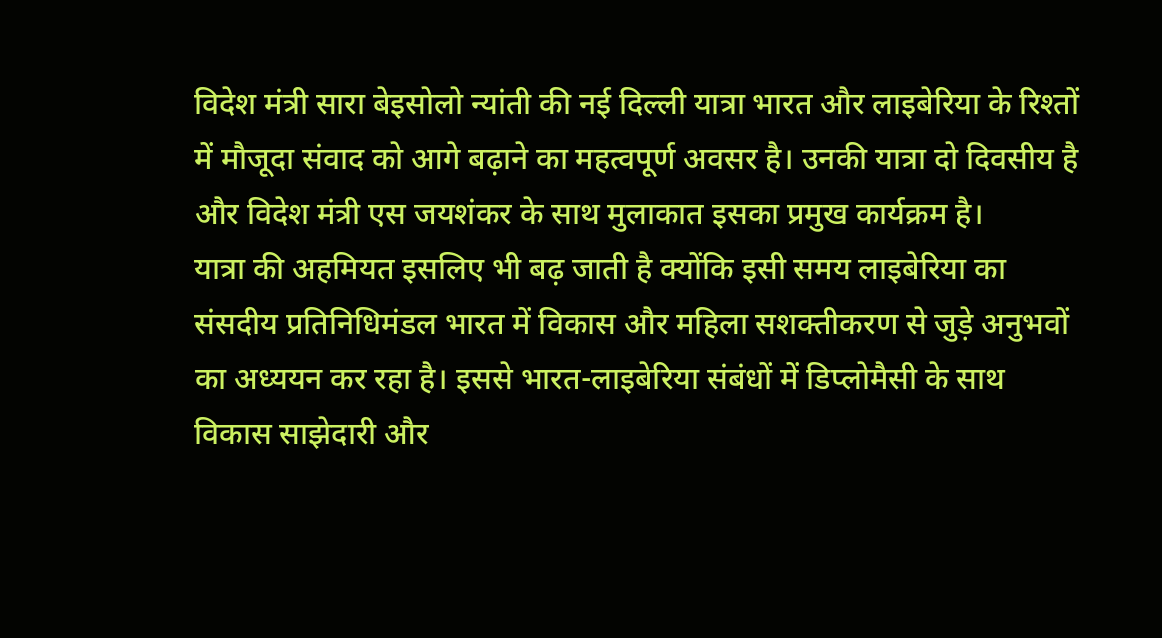विदेश मंत्री सारा बेइसोलो न्यांती की नई दिल्ली यात्रा भारत और लाइबेरिया के रिश्तों में मौजूदा संवाद को आगे बढ़ाने का महत्वपूर्ण अवसर है। उनकी यात्रा दो दिवसीय है और विदेश मंत्री एस जयशंकर के साथ मुलाकात इसका प्रमुख कार्यक्रम है।
यात्रा की अहमियत इसलिए भी बढ़ जाती है क्योंकि इसी समय लाइबेरिया का संसदीय प्रतिनिधिमंडल भारत में विकास और महिला सशक्तीकरण से जुड़े अनुभवों का अध्ययन कर रहा है। इससे भारत-लाइबेरिया संबंधों में डिप्लोमैसी के साथ विकास साझेदारी और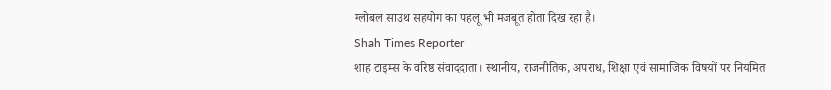ग्लोबल साउथ सहयोग का पहलू भी मजबूत होता दिख रहा है।
Shah Times Reporter
शाह टाइम्स के वरिष्ठ संवाददाता। स्थानीय, राजनीतिक, अपराध, शिक्षा एवं सामाजिक विषयों पर नियमित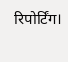रिपोर्टिंग।